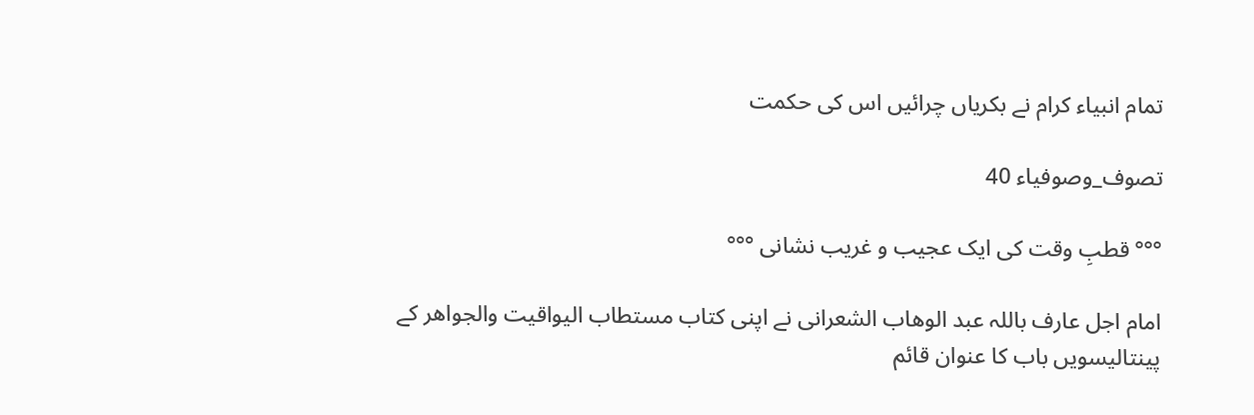تمام انبیاء کرام نے بکریاں چرائیں اس کی حکمت

تصوف_وصوفیاء 40

°°° قطبِ وقت کی ایک عجیب و غریب نشانی °°°

امام اجل عارف باللہ عبد الوھاب الشعرانی نے اپنی کتاب مستطاب الیواقیت والجواھر کے پینتالیسویں باب کا عنوان قائم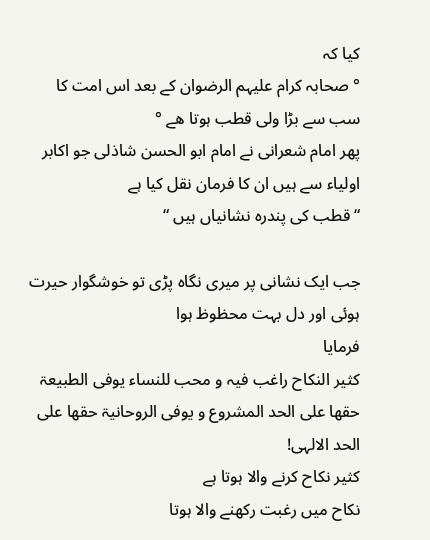کیا کہ
° صحابہ کرام علیہم الرضوان کے بعد اس امت کا سب سے بڑا ولی قطب ہوتا ھے °
پھر امام شعرانی نے امام ابو الحسن شاذلی جو اکابر اولیاء سے ہیں ان کا فرمان نقل کیا ہے
“قطب کی پندرہ نشانیاں ہیں “

جب ایک نشانی پر میری نگاہ پڑی تو خوشگوار حیرت ہوئی اور دل بہت محظوظ ہوا
فرمایا
کثیر النکاح راغب فیہ و محب للنساء یوفی الطبیعۃ حقھا علی الحد المشروع و یوفی الروحانیۃ حقھا علی الحد الالہی!
کثیر نکاح کرنے والا ہوتا ہے
نکاح میں رغبت رکھنے والا ہوتا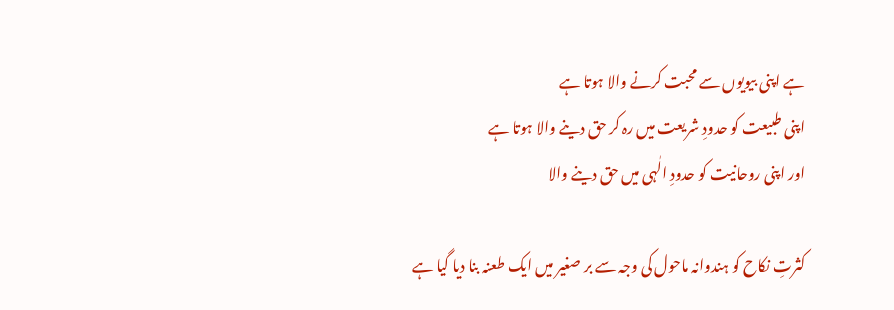ہے اپنی بیویوں سے محبت کرنے والا ہوتا ہے
اپنی طبیعت کو حدودِ شریعت میں رہ کر حق دینے والا ہوتا ہے
اور اپنی روحانیت کو حدودِ الٰہی میں حق دینے والا

کثرتِ نکاح کو ہندوانہ ماحول کی وجہ سے بر صغیر میں ایک طعنہ بنا دیا گیا ہے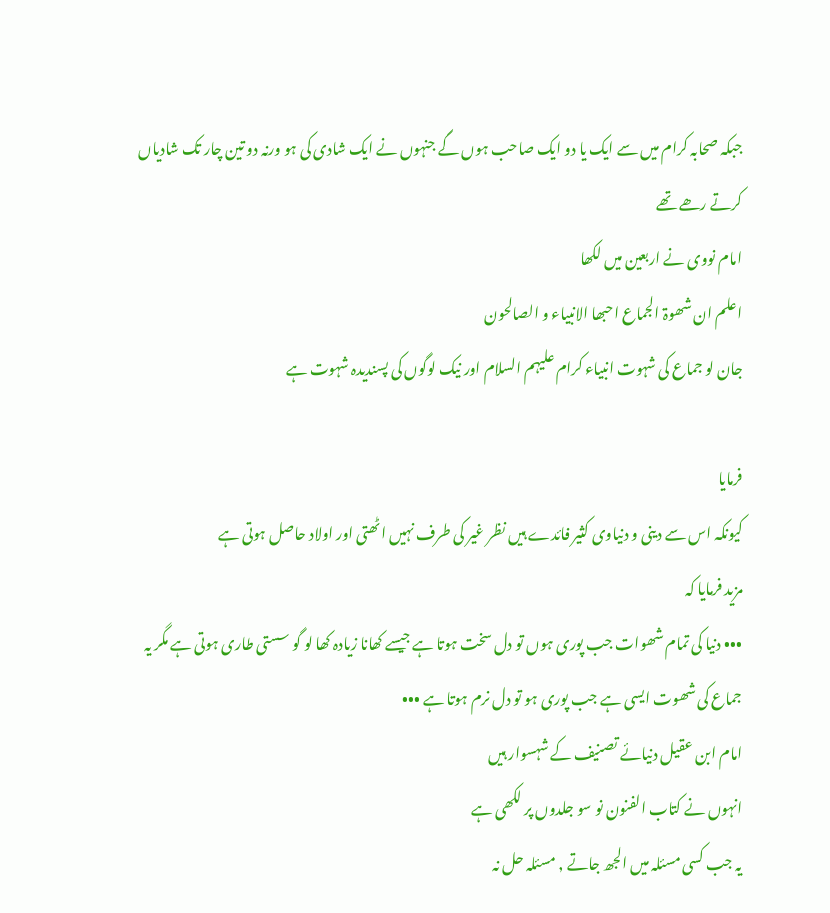جبکہ صحابہ کرام میں سے ایک یا دو ایک صاحب ہوں گے جنہوں نے ایک شادی کی ہو ورنہ دو تین چار تک شادیاں کرتے رھے تھے
امام نووی نے اربعین میں لکھا
اعلم ان شھوۃ الجماع احبھا الانبیاء و الصالحون
جان لو جماع کی شہوت انبیاء کرام علیہم السلام اور نیک لوگوں کی پسندیدہ شہوت ہے

فرمایا
کیونکہ اس سے دینی و دنیاوی کثیر فائدے ہیں نظر غیر کی طرف نہیں اٹھتی اور اولاد حاصل ہوتی ہے
مزید فرمایا کہ
••• دنیا کی تمام شھوات جب پوری ہوں تو دل سخت ہوتا ہے جیسے کھانا زیادہ کھا لو گو سستی طاری ہوتی ہے مگر یہ جماع کی شھوت ایسی ہے جب پوری ہو تو دل نرم ہوتا ہے •••
امام ابن عقیل دنیائے تصنیف کے شہسوار ہیں
انہوں نے کتاب الفنون نو سو جلدوں پر لکھی ہے
یہ جب کسی مسئلہ میں الجھ جاتے , مسئلہ حل نہ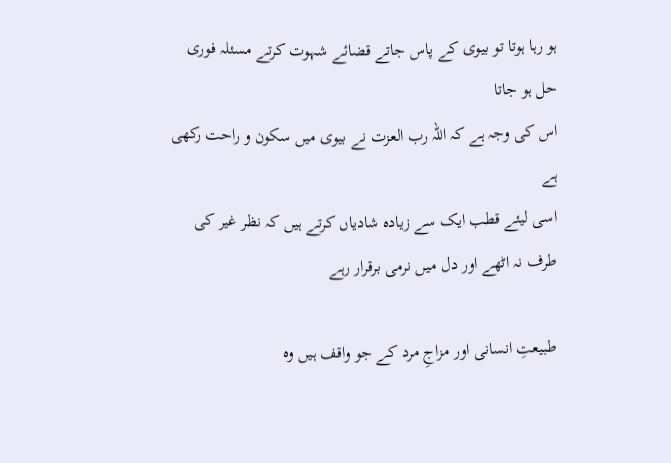ہو رہا ہوتا تو بیوی کے پاس جاتے قضائے شہوت کرتے مسئلہ فوری حل ہو جاتا
اس کی وجہ ہے کہ اللہ رب العزت نے بیوی میں سکون و راحت رکھی ہے
اسی لیئے قطب ایک سے زیادہ شادیاں کرتے ہیں کہ نظر غیر کی طرف نہ اٹھے اور دل میں نرمی برقرار رہے

طبیعتِ انسانی اور مزاجِ مرد کے جو واقف ہیں وہ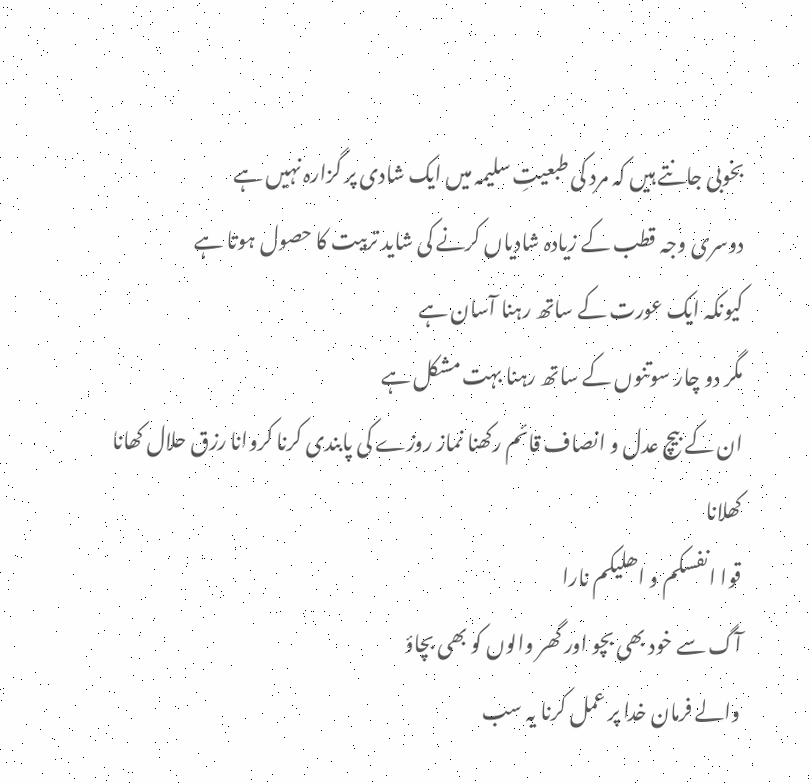بخوبی جانتے ہیں کہ مرد کی طبعیتِ سلیمہ میں ایک شادی پر گزارہ نہیں ہے
دوسری وجہ قطب کے زیادہ شادیاں کرنے کی شاید تربیت کا حصول ہوتا ہے
کیونکہ ایک عورت کے ساتھ رہنا آسان ہے
مگر دو چار سوتنوں کے ساتھ رہنا بہت مشکل ہے
ان کے بیچ عدل و انصاف قائم رکھنا نماز روزے کی پابندی کرنا کروانا رزق حلال کھانا کھلانا
قوا انفسکم و اھلیکم نارا
آگ سے خود بھی بچو اور گھر والوں کو بھی بچاؤ
والے فرمان خدا پر عمل کرنا یہ سب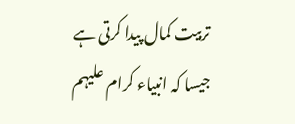تربیت کمال پیدا کرتی ہے
جیسا کہ انبیاء کرام علیہم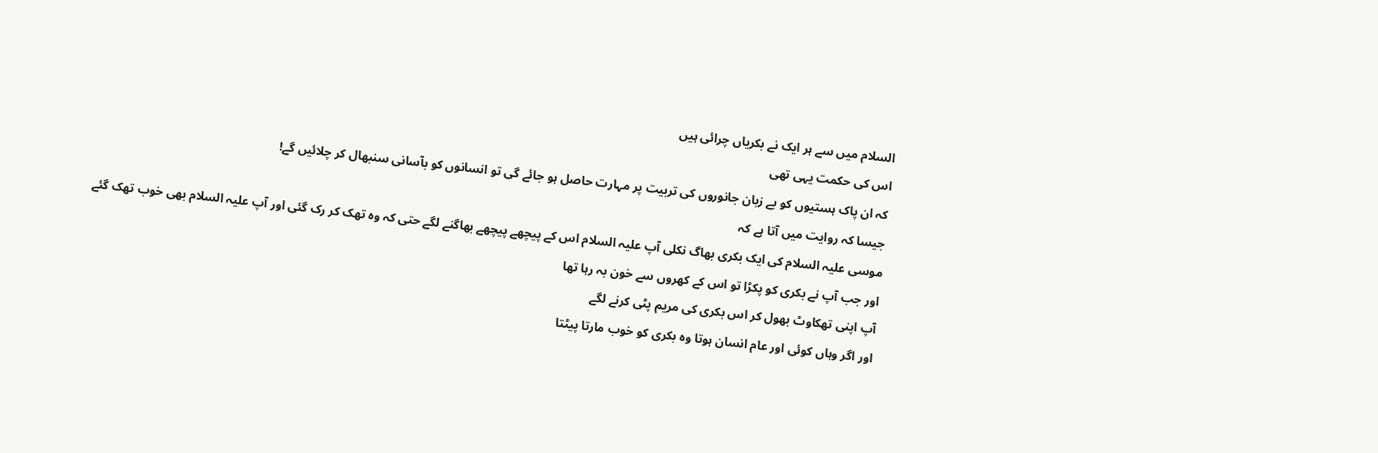السلام میں سے ہر ایک نے بکریاں چرائی ہیں
اس کی حکمت یہی تھی
کہ ان پاک ہستیوں کو بے زبان جانوروں کی تربیت پر مہارت حاصل ہو جائے گی تو انسانوں کو بآسانی سنبھال کر چلائیں گے!
جیسا کہ روایت میں آتا ہے کہ
موسی علیہ السلام کی ایک بکری بھاگ نکلی آپ علیہ السلام اس کے پیچھے پیچھے بھاگنے لگے حتی کہ وہ تھک کر رک گئی اور آپ علیہ السلام بھی خوب تھک گئے
اور جب آپ نے بکری کو پکڑا تو اس کے کھروں سے خون بہ رہا تھا
آپ اپنی تھکاوٹ بھول کر اس بکری کی مریم پٹی کرنے لگے
اور اگر وہاں کوئی اور عام انسان ہوتا وہ بکری کو خوب مارتا پیٹتا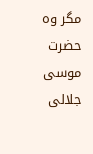مگر وہ حضرت موسی جلالی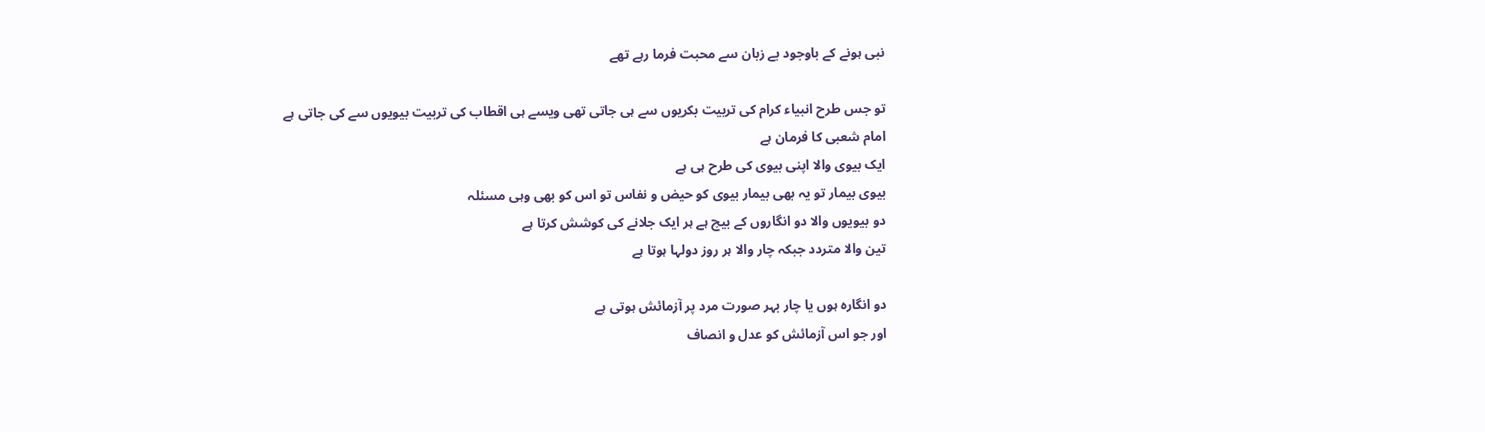نبی ہونے کے باوجود بے زبان سے محبت فرما رہے تھے

تو جس طرح انبیاء کرام کی تربیت بکریوں سے ہی جاتی تھی ویسے ہی اقطاب کی تربیت بیویوں سے کی جاتی ہے
امام شعبی کا فرمان ہے
ایک بیوی والا اپنی بیوی کی طرح ہی ہے
بیوی بیمار تو یہ بھی بیمار بیوی کو حیض و نفاس تو اس کو بھی وہی مسئلہ
دو بیویوں والا دو انگاروں کے بیچ ہے ہر ایک جلانے کی کوشش کرتا ہے
تین والا متردد جبکہ چار والا ہر روز دولہا ہوتا ہے

دو انگارہ ہوں یا چار بہر صورت مرد پر آزمائش ہوتی ہے
اور جو اس آزمائش کو عدل و انصاف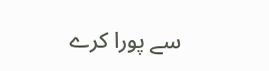سے پورا کرے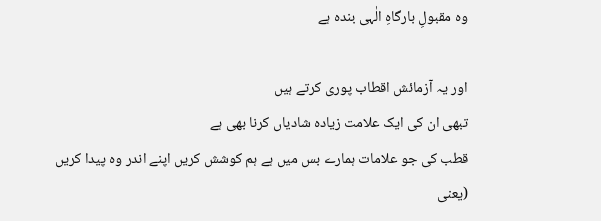وہ مقبولِ بارگاہِ الٰہی بندہ ہے

اور یہ آزمائش اقطاب پوری کرتے ہیں
تبھی ان کی ایک علامت زیادہ شادیاں کرنا بھی ہے
قطب کی جو علامات ہمارے بس میں ہے ہم کوشش کریں اپنے اندر وہ پیدا کریں
(یعنی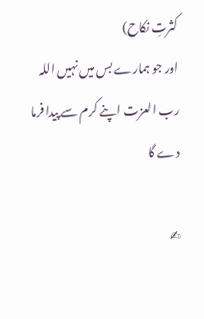کثرتِ نکاح)
اور جو ہمارے بس میں نہیں اللہ رب العزت اپنے کرم سے پیدا فرما دے گا

✍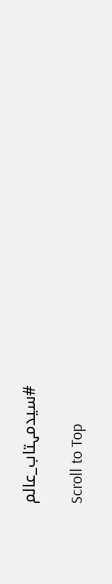#سیدمہتاب_عالم

Scroll to Top